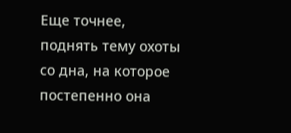Еще точнее, поднять тему охоты со дна, на которое постепенно она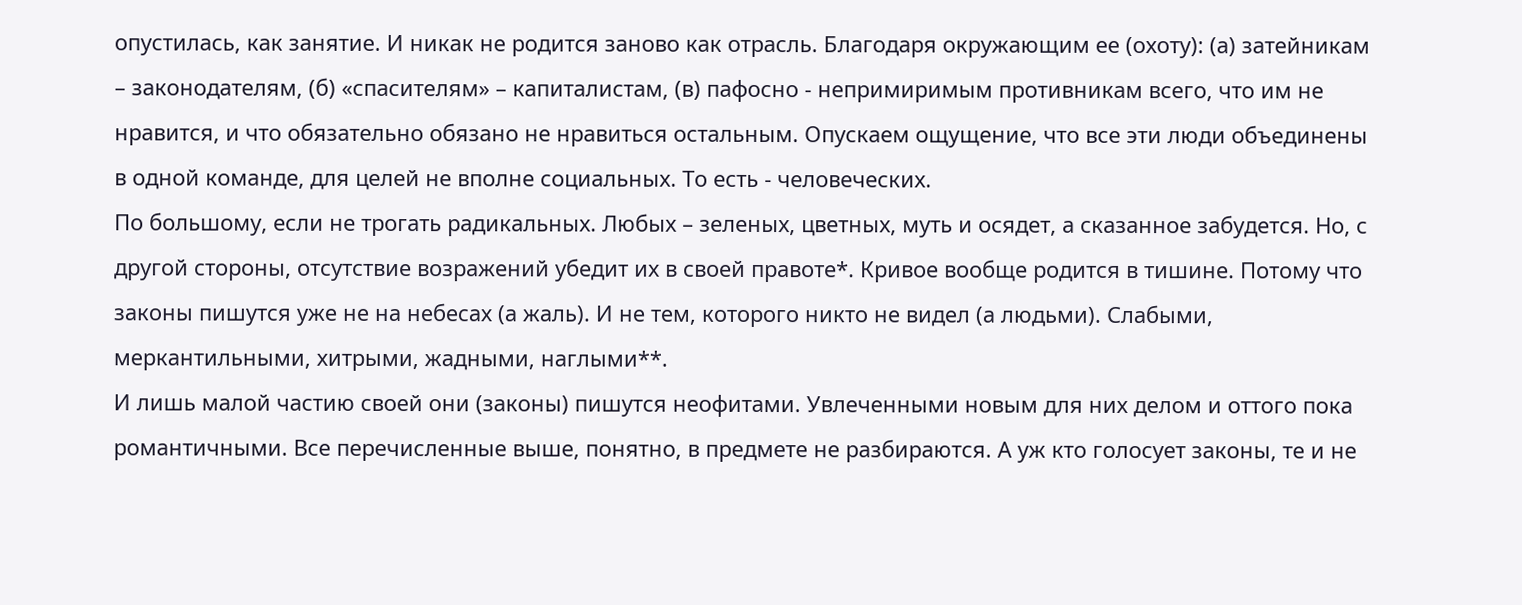опустилась, как занятие. И никак не родится заново как отрасль. Благодаря окружающим ее (охоту): (а) затейникам – законодателям, (б) «спасителям» – капиталистам, (в) пафосно - непримиримым противникам всего, что им не нравится, и что обязательно обязано не нравиться остальным. Опускаем ощущение, что все эти люди объединены в одной команде, для целей не вполне социальных. То есть - человеческих.
По большому, если не трогать радикальных. Любых – зеленых, цветных, муть и осядет, а сказанное забудется. Но, с другой стороны, отсутствие возражений убедит их в своей правоте*. Кривое вообще родится в тишине. Потому что законы пишутся уже не на небесах (а жаль). И не тем, которого никто не видел (а людьми). Слабыми, меркантильными, хитрыми, жадными, наглыми**.
И лишь малой частию своей они (законы) пишутся неофитами. Увлеченными новым для них делом и оттого пока романтичными. Все перечисленные выше, понятно, в предмете не разбираются. А уж кто голосует законы, те и не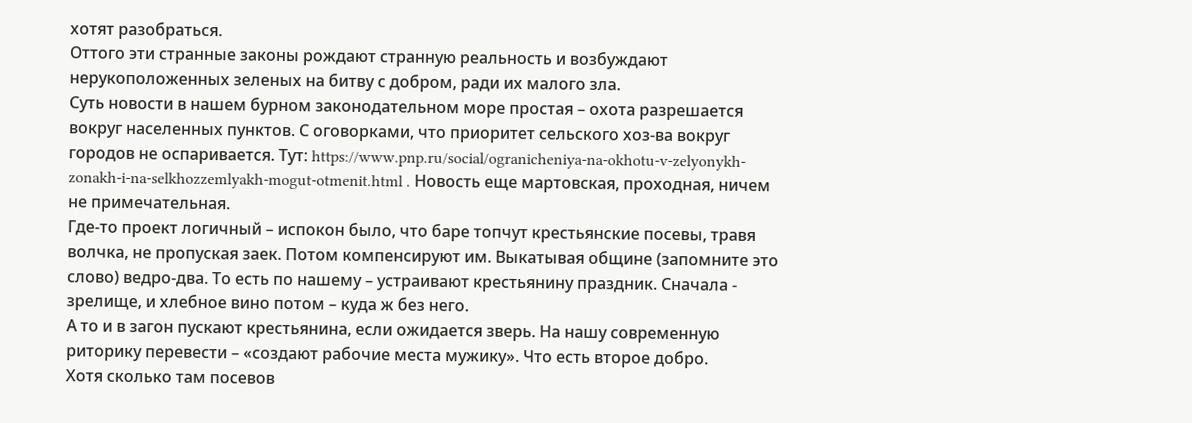хотят разобраться.
Оттого эти странные законы рождают странную реальность и возбуждают нерукоположенных зеленых на битву с добром, ради их малого зла.
Суть новости в нашем бурном законодательном море простая – охота разрешается вокруг населенных пунктов. С оговорками, что приоритет сельского хоз-ва вокруг городов не оспаривается. Тут: https://www.pnp.ru/social/ogranicheniya-na-okhotu-v-zelyonykh-zonakh-i-na-selkhozzemlyakh-mogut-otmenit.html . Новость еще мартовская, проходная, ничем не примечательная.
Где-то проект логичный – испокон было, что баре топчут крестьянские посевы, травя волчка, не пропуская заек. Потом компенсируют им. Выкатывая общине (запомните это слово) ведро-два. То есть по нашему – устраивают крестьянину праздник. Сначала - зрелище, и хлебное вино потом – куда ж без него.
А то и в загон пускают крестьянина, если ожидается зверь. На нашу современную риторику перевести – «создают рабочие места мужику». Что есть второе добро.
Хотя сколько там посевов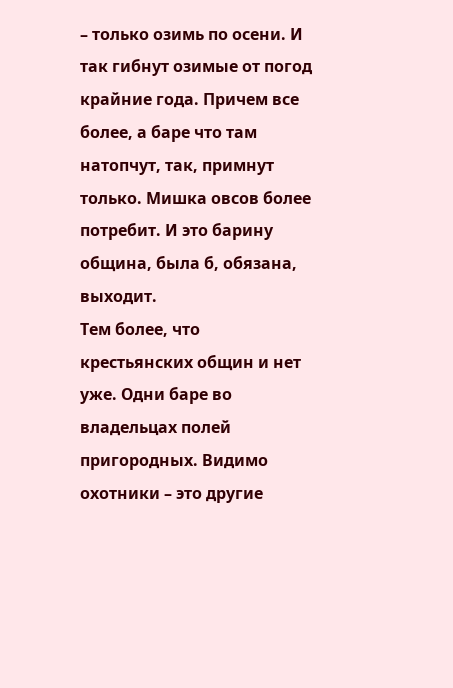– только озимь по осени. И так гибнут озимые от погод крайние года. Причем все более, а баре что там натопчут, так, примнут только. Мишка овсов более потребит. И это барину община, была б, обязана, выходит.
Тем более, что крестьянских общин и нет уже. Одни баре во владельцах полей пригородных. Видимо охотники – это другие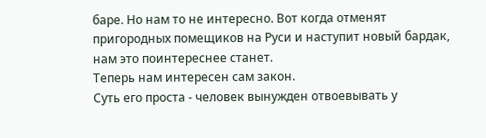баре. Но нам то не интересно. Вот когда отменят пригородных помещиков на Руси и наступит новый бардак, нам это поинтереснее станет.
Теперь нам интересен сам закон.
Суть его проста - человек вынужден отвоевывать у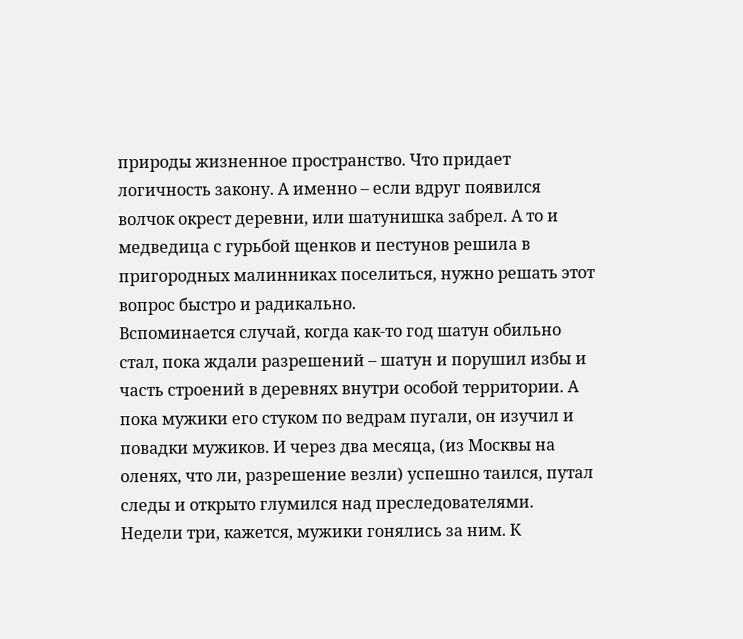природы жизненное пространство. Что придает логичность закону. А именно – если вдруг появился волчок окрест деревни, или шатунишка забрел. А то и медведица с гурьбой щенков и пестунов решила в пригородных малинниках поселиться, нужно решать этот вопрос быстро и радикально.
Вспоминается случай, когда как-то год шатун обильно стал, пока ждали разрешений – шатун и порушил избы и часть строений в деревнях внутри особой территории. А пока мужики его стуком по ведрам пугали, он изучил и повадки мужиков. И через два месяца, (из Москвы на оленях, что ли, разрешение везли) успешно таился, путал следы и открыто глумился над преследователями. Недели три, кажется, мужики гонялись за ним. К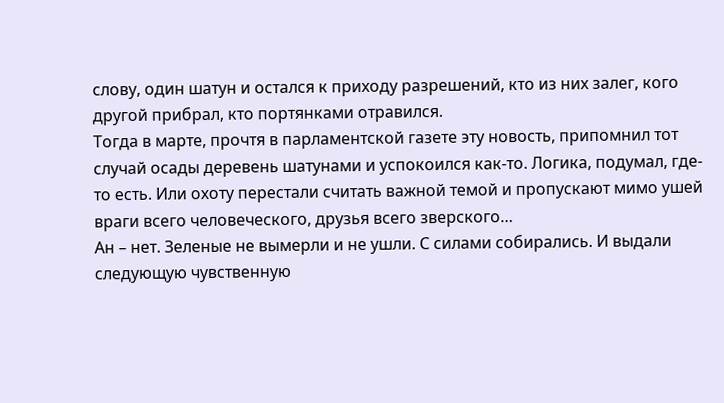слову, один шатун и остался к приходу разрешений, кто из них залег, кого другой прибрал, кто портянками отравился.
Тогда в марте, прочтя в парламентской газете эту новость, припомнил тот случай осады деревень шатунами и успокоился как-то. Логика, подумал, где-то есть. Или охоту перестали считать важной темой и пропускают мимо ушей враги всего человеческого, друзья всего зверского…
Ан – нет. Зеленые не вымерли и не ушли. С силами собирались. И выдали следующую чувственную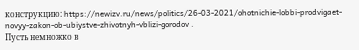конструкцию: https://newizv.ru/news/politics/26-03-2021/ohotnichie-lobbi-prodvigaet-novyy-zakon-ob-ubiystve-zhivotnyh-vblizi-gorodov .
Пусть немножко в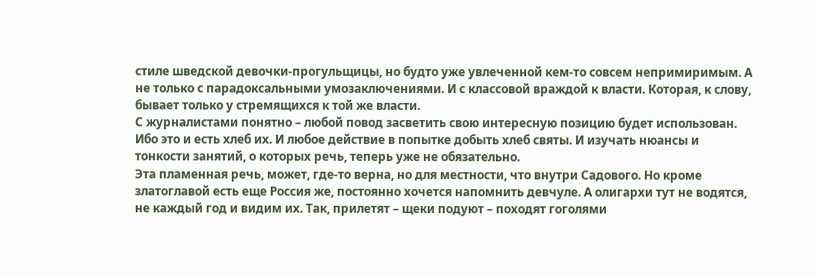стиле шведской девочки-прогульщицы, но будто уже увлеченной кем-то совсем непримиримым. А не только с парадоксальными умозаключениями. И с классовой враждой к власти. Которая, к слову, бывает только у стремящихся к той же власти.
С журналистами понятно – любой повод засветить свою интересную позицию будет использован. Ибо это и есть хлеб их. И любое действие в попытке добыть хлеб святы. И изучать нюансы и тонкости занятий, о которых речь, теперь уже не обязательно.
Эта пламенная речь, может, где-то верна, но для местности, что внутри Садового. Но кроме златоглавой есть еще Россия же, постоянно хочется напомнить девчуле. А олигархи тут не водятся, не каждый год и видим их. Так, прилетят – щеки подуют – походят гоголями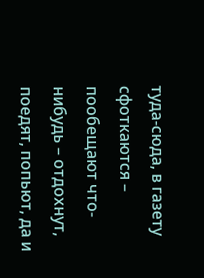туда-сюда, в газету сфоткаются – пообещают что-нибудь – отдохнут, поедят, попьют, да и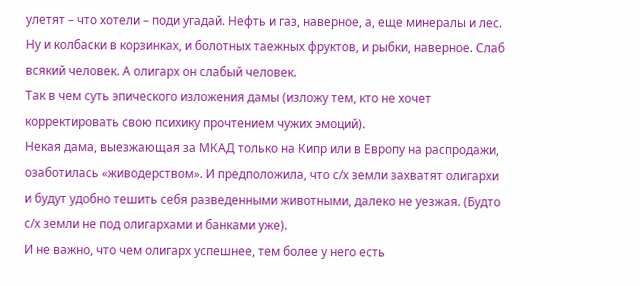улетят – что хотели – поди угадай. Нефть и газ, наверное, а, еще минералы и лес. Ну и колбаски в корзинках, и болотных таежных фруктов, и рыбки, наверное. Слаб всякий человек. А олигарх он слабый человек.
Так в чем суть эпического изложения дамы (изложу тем, кто не хочет корректировать свою психику прочтением чужих эмоций).
Некая дама, выезжающая за МКАД только на Кипр или в Европу на распродажи, озаботилась «живодерством». И предположила, что с/х земли захватят олигархи и будут удобно тешить себя разведенными животными, далеко не уезжая. (Будто с/х земли не под олигархами и банками уже).
И не важно, что чем олигарх успешнее, тем более у него есть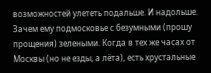возможностей улететь подальше. И надольше. Зачем ему подмосковье с безумными (прошу прощения) зелеными. Когда в тех же часах от Москвы (но не езды, а лёта), есть хрустальные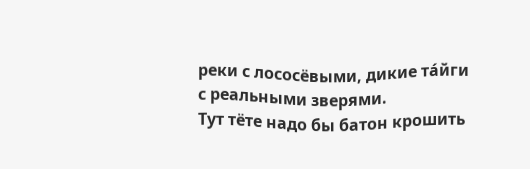реки с лососёвыми, дикие тáйги с реальными зверями.
Тут тёте надо бы батон крошить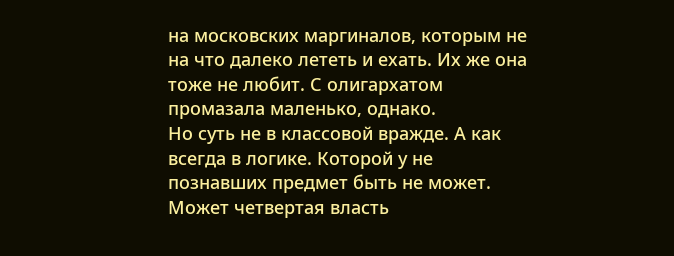на московских маргиналов, которым не на что далеко лететь и ехать. Их же она тоже не любит. С олигархатом промазала маленько, однако.
Но суть не в классовой вражде. А как всегда в логике. Которой у не познавших предмет быть не может. Может четвертая власть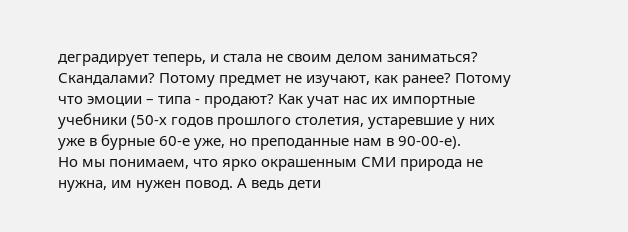деградирует теперь, и стала не своим делом заниматься? Скандалами? Потому предмет не изучают, как ранее? Потому что эмоции – типа - продают? Как учат нас их импортные учебники (50-х годов прошлого столетия, устаревшие у них уже в бурные 60-е уже, но преподанные нам в 90-00-е).
Но мы понимаем, что ярко окрашенным СМИ природа не нужна, им нужен повод. А ведь дети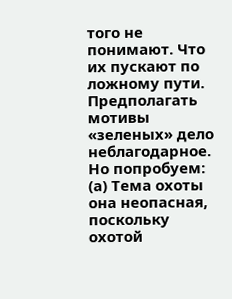того не понимают. Что их пускают по ложному пути.
Предполагать мотивы «зеленых» дело неблагодарное. Но попробуем:
(а) Тема охоты она неопасная, поскольку охотой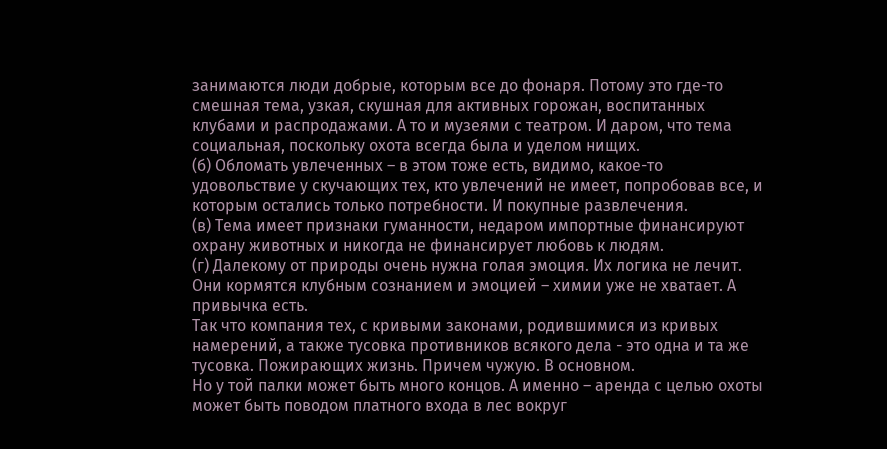занимаются люди добрые, которым все до фонаря. Потому это где-то смешная тема, узкая, скушная для активных горожан, воспитанных клубами и распродажами. А то и музеями с театром. И даром, что тема социальная, поскольку охота всегда была и уделом нищих.
(б) Обломать увлеченных – в этом тоже есть, видимо, какое-то удовольствие у скучающих тех, кто увлечений не имеет, попробовав все, и которым остались только потребности. И покупные развлечения.
(в) Тема имеет признаки гуманности, недаром импортные финансируют охрану животных и никогда не финансирует любовь к людям.
(г) Далекому от природы очень нужна голая эмоция. Их логика не лечит. Они кормятся клубным сознанием и эмоцией – химии уже не хватает. А привычка есть.
Так что компания тех, с кривыми законами, родившимися из кривых намерений, а также тусовка противников всякого дела - это одна и та же тусовка. Пожирающих жизнь. Причем чужую. В основном.
Но у той палки может быть много концов. А именно – аренда с целью охоты может быть поводом платного входа в лес вокруг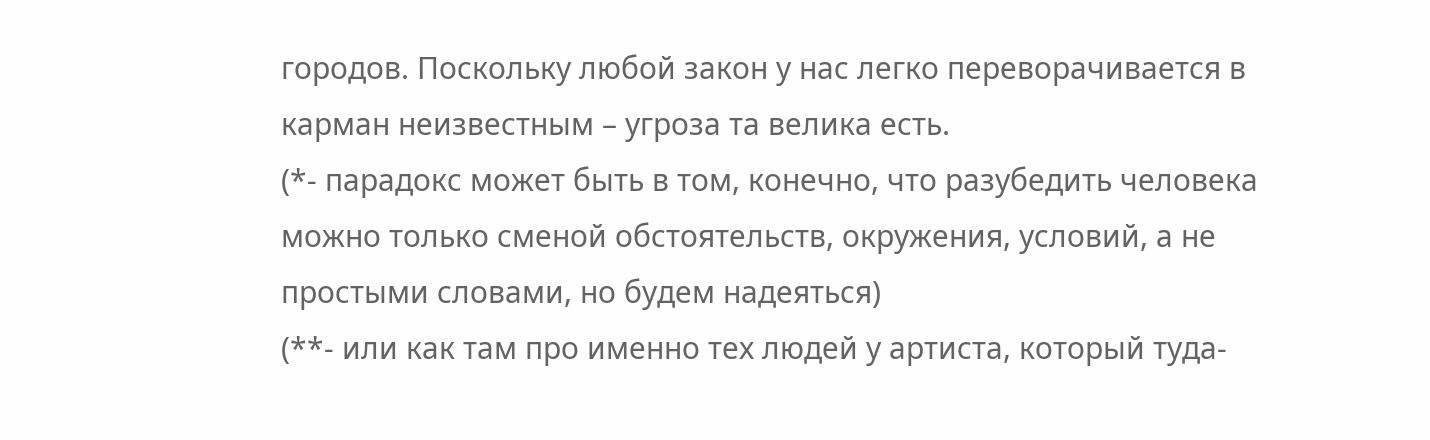городов. Поскольку любой закон у нас легко переворачивается в карман неизвестным – угроза та велика есть.
(*- парадокс может быть в том, конечно, что разубедить человека можно только сменой обстоятельств, окружения, условий, а не простыми словами, но будем надеяться)
(**- или как там про именно тех людей у артиста, который туда-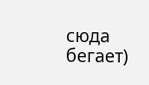сюда бегает)